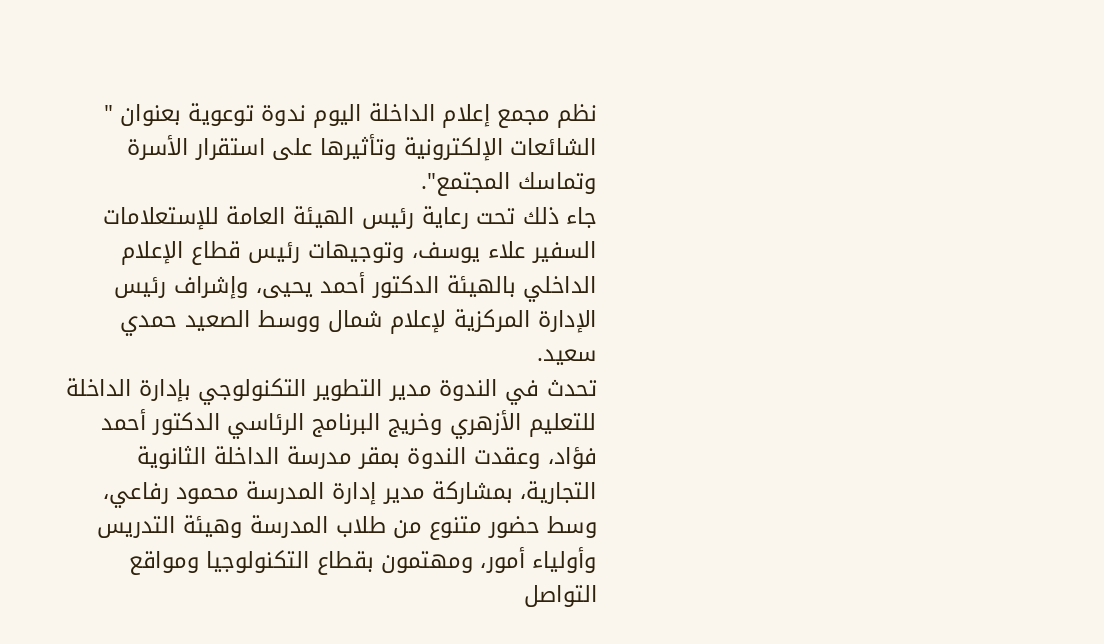نظم مجمع إعلام الداخلة اليوم ندوة توعوية بعنوان " الشائعات الإلكترونية وتأثيرها على استقرار الأسرة وتماسك المجتمع".
جاء ذلك تحت رعاية رئيس الهيئة العامة للإستعلامات السفير علاء يوسف، وتوجيهات رئيس قطاع الإعلام الداخلي بالهيئة الدكتور أحمد يحيى، وإشراف رئيس الإدارة المركزية لإعلام شمال ووسط الصعيد حمدي سعيد.
تحدث في الندوة مدير التطوير التكنولوجي بإدارة الداخلة للتعليم الأزهري وخريج البرنامج الرئاسي الدكتور أحمد فؤاد، وعقدت الندوة بمقر مدرسة الداخلة الثانوية التجارية، بمشاركة مدير إدارة المدرسة محمود رفاعي، وسط حضور متنوع من طلاب المدرسة وهيئة التدريس وأولياء أمور، ومهتمون بقطاع التكنولوجيا ومواقع التواصل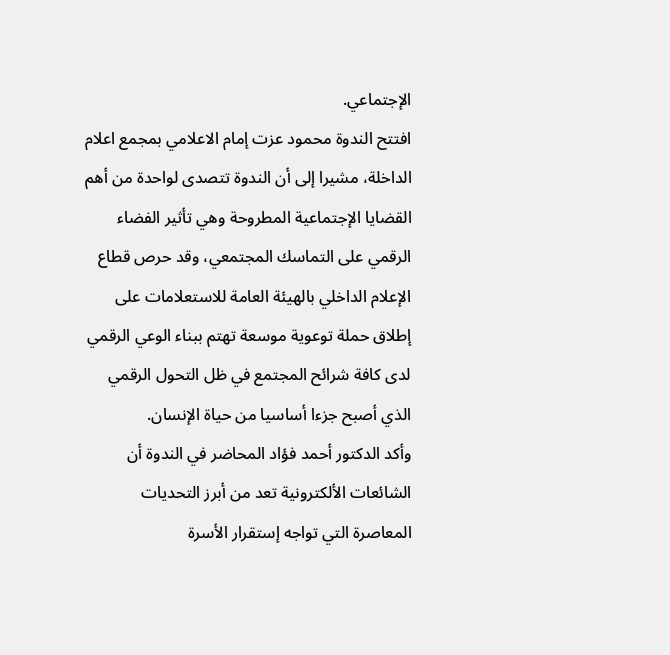الإجتماعي.
افتتح الندوة محمود عزت إمام الاعلامي بمجمع اعلام الداخلة، مشيرا إلى أن الندوة تتصدى لواحدة من أهم القضايا الإجتماعية المطروحة وهي تأثير الفضاء الرقمي على التماسك المجتمعي، وقد حرص قطاع الإعلام الداخلي بالهيئة العامة للاستعلامات على إطلاق حملة توعوية موسعة تهتم ببناء الوعي الرقمي لدى كافة شرائح المجتمع في ظل التحول الرقمي الذي أصبح جزءا أساسيا من حياة الإنسان.
وأكد الدكتور أحمد فؤاد المحاضر في الندوة أن الشائعات الألكترونية تعد من أبرز التحديات المعاصرة التي تواجه إستقرار الأسرة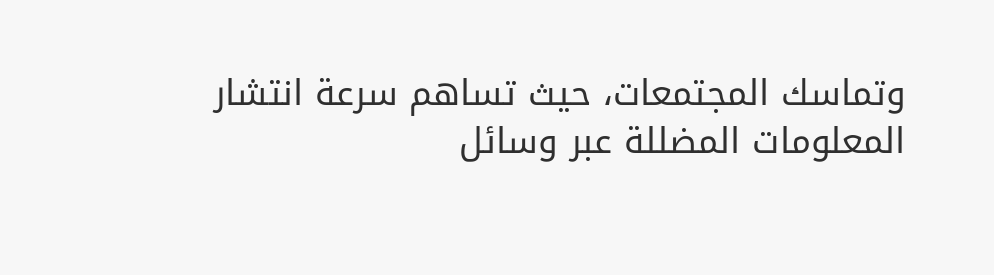وتماسك المجتمعات، حيث تساهم سرعة انتشار المعلومات المضللة عبر وسائل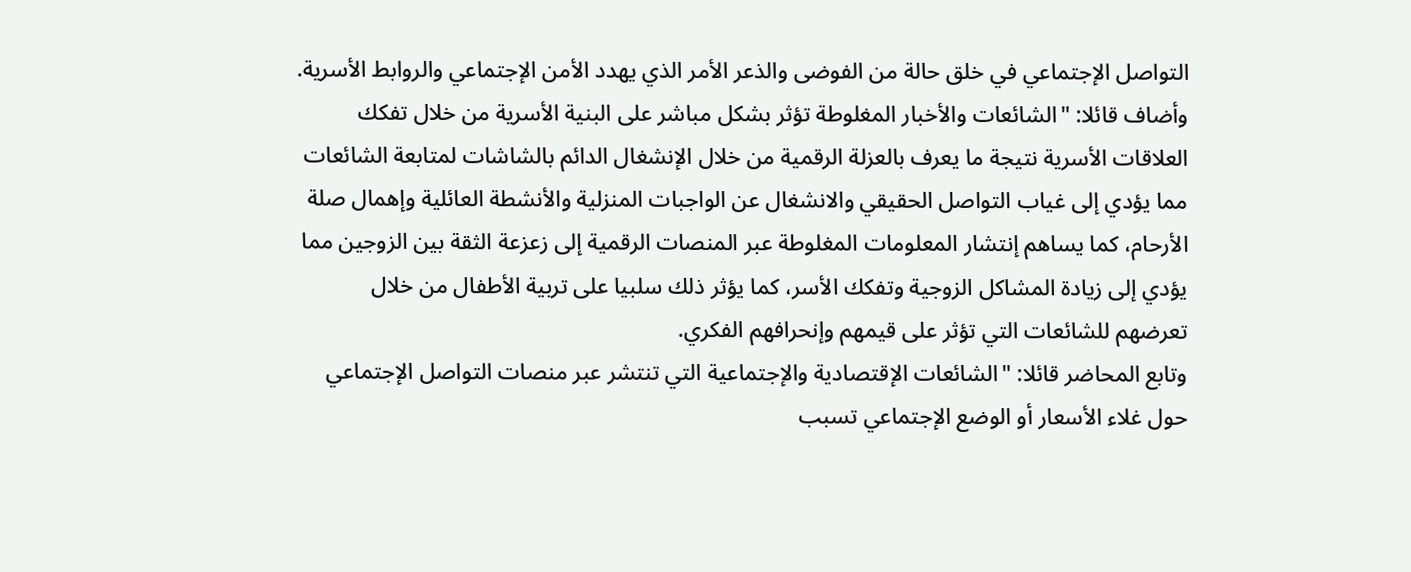التواصل الإجتماعي في خلق حالة من الفوضى والذعر الأمر الذي يهدد الأمن الإجتماعي والروابط الأسرية.
وأضاف قائلا: "الشائعات والأخبار المغلوطة تؤثر بشكل مباشر على البنية الأسرية من خلال تفكك العلاقات الأسرية نتيجة ما يعرف بالعزلة الرقمية من خلال الإنشغال الدائم بالشاشات لمتابعة الشائعات مما يؤدي إلى غياب التواصل الحقيقي والانشغال عن الواجبات المنزلية والأنشطة العائلية وإهمال صلة الأرحام، كما يساهم إنتشار المعلومات المغلوطة عبر المنصات الرقمية إلى زعزعة الثقة بين الزوجين مما يؤدي إلى زيادة المشاكل الزوجية وتفكك الأسر، كما يؤثر ذلك سلبيا على تربية الأطفال من خلال تعرضهم للشائعات التي تؤثر على قيمهم وإنحرافهم الفكري.
وتابع المحاضر قائلا: "الشائعات الإقتصادية والإجتماعية التي تنتشر عبر منصات التواصل الإجتماعي حول غلاء الأسعار أو الوضع الإجتماعي تسبب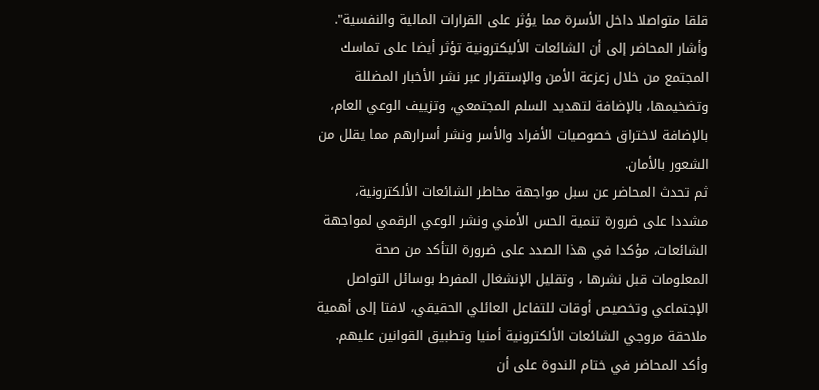قلقا متواصلا داخل الأسرة مما يؤثر على القرارات المالية والنفسية".
وأشار المحاضر إلى أن الشائعات الأليكترونية تؤثر أيضا على تماسك المجتمع من خلال زعزعة الأمن والإستقرار عبر نشر الأخبار المضللة وتضخيمها، بالإضافة لتهديد السلم المجتمعي، وتزييف الوعي العام، بالإضافة لاختراق خصوصيات الأفراد والأسر ونشر أسرارهم مما يقلل من الشعور بالأمان.
ثم تحدث المحاضر عن سبل مواجهة مخاطر الشائعات الألكترونية، مشددا على ضرورة تنمية الحس الأمني ونشر الوعي الرقمي لمواجهة الشائعات، مؤكدا في هذا الصدد على ضرورة التأكد من صحة المعلومات قبل نشرها ، وتقليل الإنشغال المفرط بوسائل التواصل الإجتماعي وتخصيص أوقات للتفاعل العائلي الحقيقي، لافتا إلى أهمية ملاحقة مروجي الشائعات الألكترونية أمنيا وتطبيق القوانين عليهم.
وأكد المحاضر في ختام الندوة على أن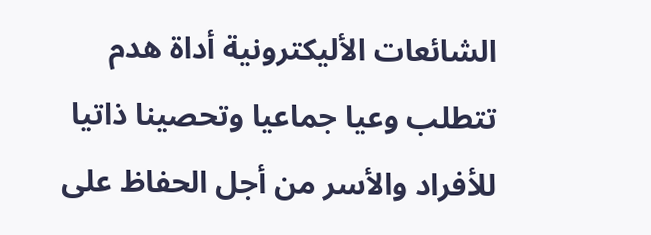الشائعات الأليكترونية أداة هدم تتطلب وعيا جماعيا وتحصينا ذاتيا للأفراد والأسر من أجل الحفاظ على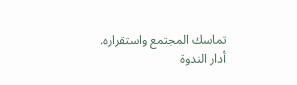تماسك المجتمع واستقراره.
أدار الندوة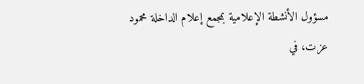مسؤول الأنشطة الإعلامية بمجمع إعلام الداخلة محمود عزت، في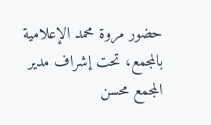حضور مروة محمد الإعلامية بالمجمع، تحت إشراف مدير المجمع محسن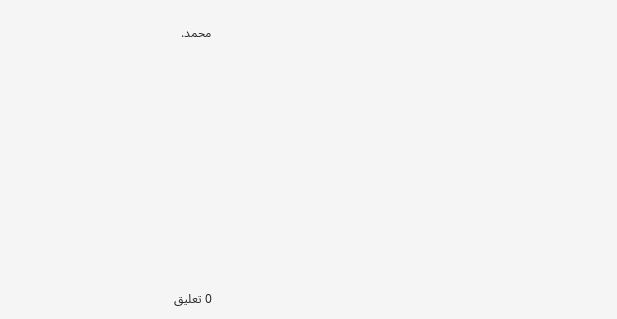محمد.


















0 تعليق